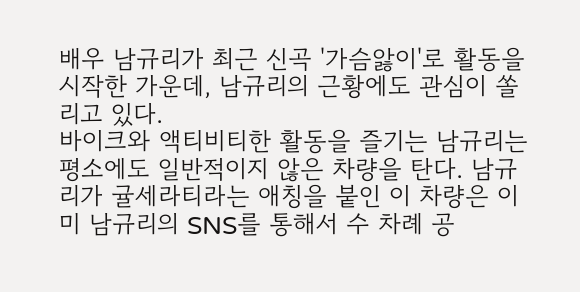배우 남규리가 최근 신곡 '가슴앓이'로 활동을 시작한 가운데, 남규리의 근황에도 관심이 쏠리고 있다.
바이크와 액티비티한 활동을 즐기는 남규리는 평소에도 일반적이지 않은 차량을 탄다. 남규리가 귤세라티라는 애칭을 붙인 이 차량은 이미 남규리의 SNS를 통해서 수 차례 공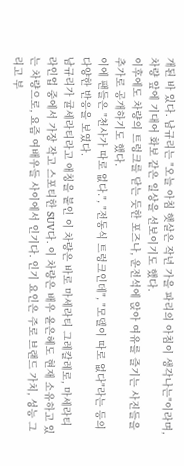개된 바 있다. 남규리는 "오늘 아침 햇살은 작년 가을 파리의 아침이 생각나는"이라며, 차량 앞에 기대어 화보 같은 일상을 선보이기도 했다.
이후에도 차량의 트렁크를 닫는 듯한 포즈나, 운전석에 앉아 여유를 즐기는 사진들을 추가로 공개하기도 했다.
이에 팬들은 "천사가 따로 없다.", "전동식 트렁크인데", "모델이 따로 없다"라는 등의 다양한 반응을 보였다.
남규리가 귤세라티라고 애칭을 붙인 이 차량은 바로 마세라티 그레칼레로, 마세라티 라인업 중에서 가장 작고 스포티한 SUV다. 이 차량은 배우 윤은혜도 현재 소유하고 있는 차량으로, 요즘 여배우들 사이에서 인기다. 인기 요인은 주로 브랜드 가치, 성능 그리고 부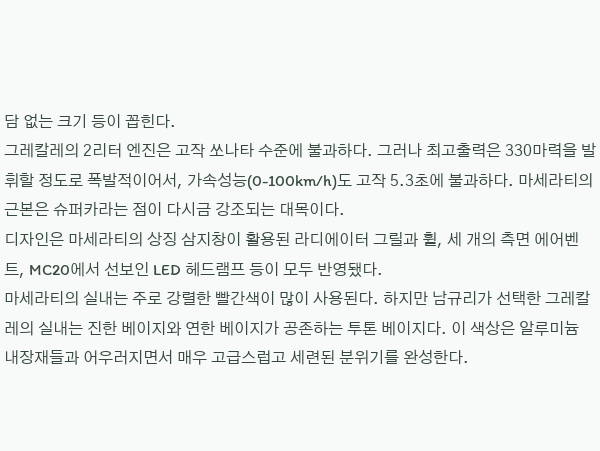담 없는 크기 등이 꼽힌다.
그레칼레의 2리터 엔진은 고작 쏘나타 수준에 불과하다. 그러나 최고출력은 330마력을 발휘할 정도로 폭발적이어서, 가속성능(0-100km/h)도 고작 5.3초에 불과하다. 마세라티의 근본은 슈퍼카라는 점이 다시금 강조되는 대목이다.
디자인은 마세라티의 상징 삼지창이 활용된 라디에이터 그릴과 휠, 세 개의 측면 에어벤트, MC20에서 선보인 LED 헤드램프 등이 모두 반영됐다.
마세라티의 실내는 주로 강렬한 빨간색이 많이 사용된다. 하지만 남규리가 선택한 그레칼레의 실내는 진한 베이지와 연한 베이지가 공존하는 투톤 베이지다. 이 색상은 알루미늄 내장재들과 어우러지면서 매우 고급스럽고 세련된 분위기를 완성한다.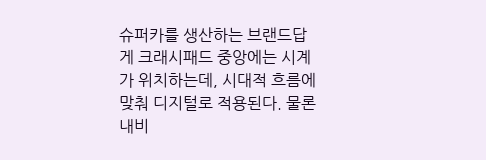슈퍼카를 생산하는 브랜드답게 크래시패드 중앙에는 시계가 위치하는데, 시대적 흐름에 맞춰 디지털로 적용된다. 물론 내비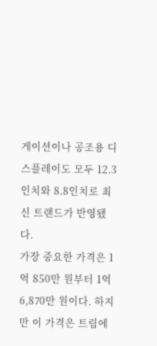게이션이나 공조용 디스플레이도 모두 12.3인치와 8.8인치로 최신 트랜드가 반영됐다.
가장 중요한 가격은 1억 850만 원부터 1억 6,870만 원이다. 하지만 이 가격은 트림에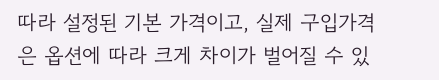따라 설정된 기본 가격이고, 실제 구입가격은 옵션에 따라 크게 차이가 벌어질 수 있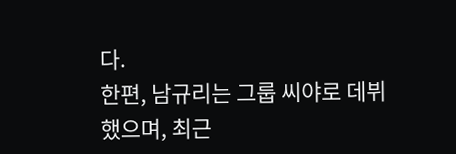다.
한편, 남규리는 그룹 씨야로 데뷔했으며, 최근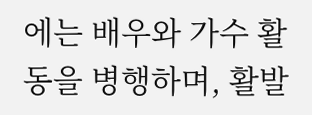에는 배우와 가수 활동을 병행하며, 활발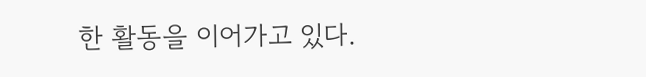한 활동을 이어가고 있다.